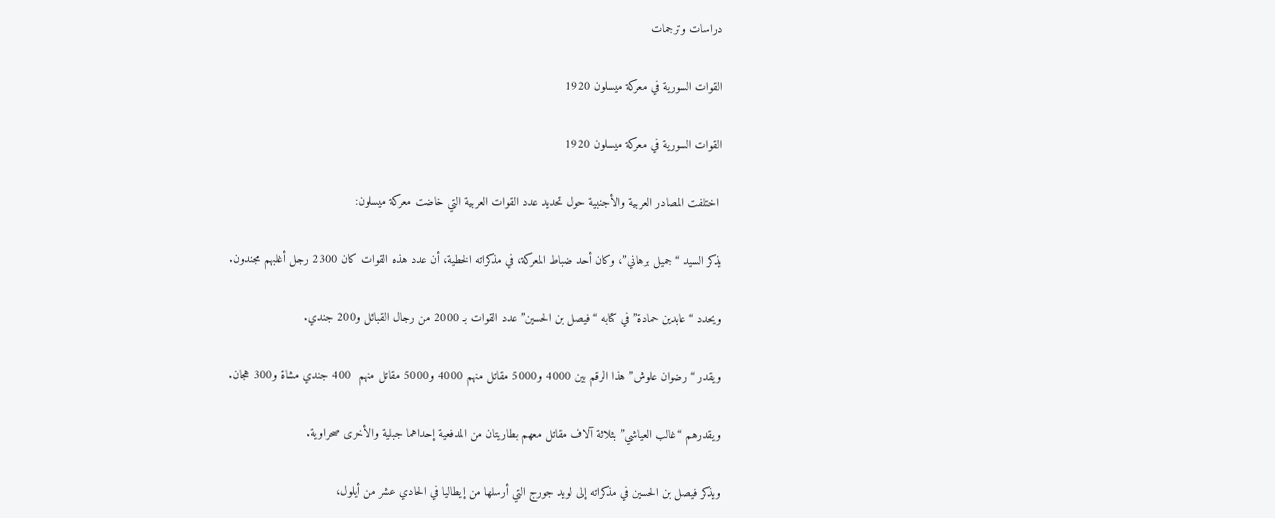دراسات وترجمات

القوات السورية في معركة ميسلون 1920

القوات السورية في معركة ميسلون 1920

 اختلفت المصادر العربية والأجنبية حول تحديد عدد القوات العربية التي خاضت معركة ميسلون:

يذكر السيد “جميل برهاني”، وكان أحد ضباط المعركة، في مذكراته الخطية، أن عدد هذه القوات كان 2300 رجل أغلبهم مجندون.

ويحدد “عابدين حمادة” في كتابه “فيصل بن الحسين” عدد القوات بـ 2000 من رجال القبائل و200 جندي.

ويقدر “رضوان علوش” هذا الرقم بين 4000 و5000 مقاتل منهم 4000 و5000 مقاتل منهم  400 جندي مشاة و300 هجان.

ويقدرهم “غالب العياشي” بثلاثة آلاف مقاتل معهم بطاريتان من المدفعية إحداهما جبلية والأخرى صحراوية.

ويذكر فيصل بن الحسين في مذكراته إلى لويد جورج التي أرسلها من إيطاليا في الحادي عشر من أيلول،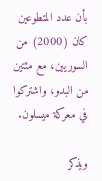بأن عدد المتطوعين كان (2000) من السوريين، مع مئتين من البدو، واشتركوا في معركة ميسلون.

ويذكر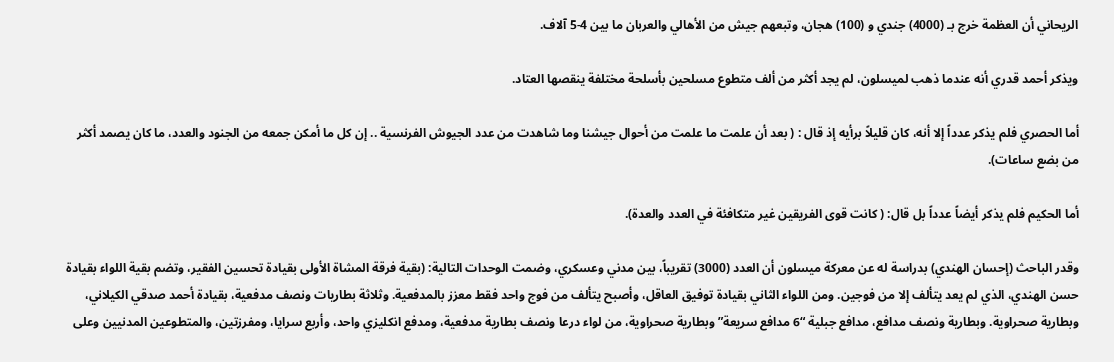الريحاني أن العظمة خرج بـ (4000) جندي و (100) هجان، وتبعهم جيش من الأهالي والعربان ما بين 4-5 آلاف.

ويذكر أحمد قدري أنه عندما ذهب لميسلون، لم يجد أكثر من ألف متطوع مسلحين بأسلحة مختلفة ينقصها العتاد.

أما الحصري فلم يذكر عدداً إلا أنه، كان قليلاً برأيه إذ قال : ( بعد أن علمت ما علمت من أحوال جيشنا وما شاهدت من عدد الجيوش الفرنسية .. إن كل ما أمكن جمعه من الجنود والعدد، ما كان يصمد أكثر من بضع ساعات).

أما الحكيم فلم يذكر أيضاً عدداً بل قال: ( كانت قوى الفريقين غير متكافئة في العدد والعدة).

وقدر الباحث (إحسان الهندي) بدراسة له عن معركة ميسلون أن العدد (3000) تقريباً، بين مدني وعسكري، وضمت الوحدات التالية: (بقية فرقة المشاة الأولى بقيادة تحسين الفقير، وتضم بقية اللواء بقيادة حسن الهندي، الذي لم يعد يتألف إلا من فوجين. ومن اللواء الثاني بقيادة توفيق العاقل، وأصبح يتألف من فوج واحد فقط معزز بالمدفعية. وثلاثة بطاريات ونصف مدفعية، بقيادة أحمد صدقي الكيلاني، وبطارية صحراوية. وبطارية ونصف مدافع، مدافع جبلية “6 مدافع سريعة” وبطارية صحراوية، من لواء درعا ونصف بطارية مدفعية، ومدفع انكليزي واحد، وأربع سرايا، ومفرزتين، والمتطوعين المدنيين وعلى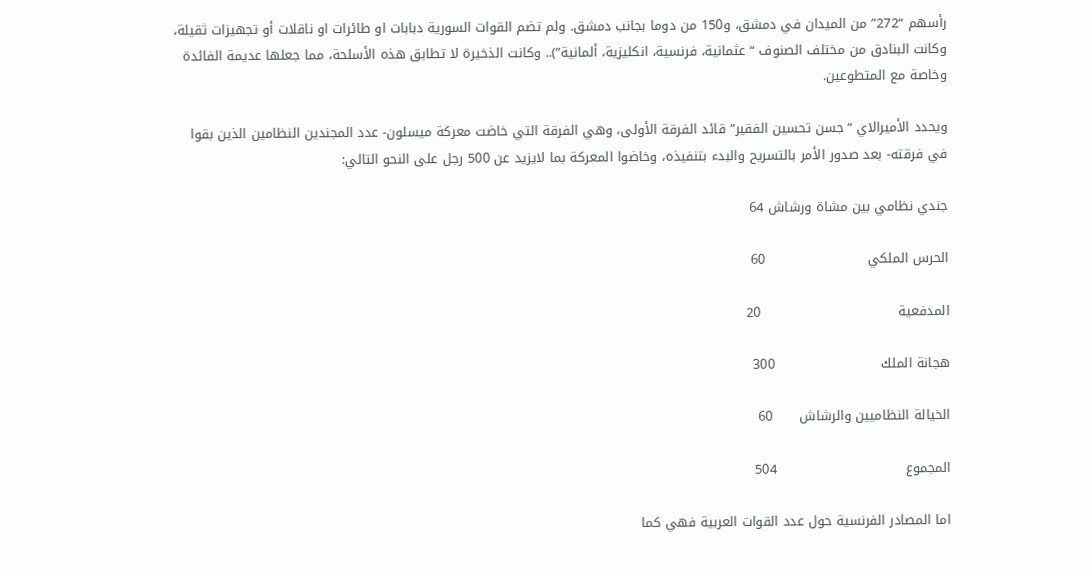رأسهم “272” من الميدان في دمشق، و150 من دوما بجانب دمشق. ولم تضم القوات السورية دبابات او طائرات او ناقلات أو تجهيزات ثقيلة، وكانت البنادق من مختلف الصنوف “عثمانية، فرنسية، انكليزية، ألمانية”).. وكانت الذخيرة لا تطابق هذه الأسلحة، مما جعلها عديمة الفائدة وخاصة مع المتطوعين.

ويحدد الأميرالاي “جسن تحسين الفقير” قائد الفرقة الأولى، وهي الفرقة التي خاضت معركة ميسلون- عدد المجندين النظامين الذين بقوا في فرقته- بعد صدور الأمر بالتسريح والبدء بتنفيذه، وخاضوا المعركة بما لايزيد عن 500 رجل على النحو التالي:

جندي نظامي بين مشاة ورشاش 64

الحرس الملكي                       60

المدفعية                               20

هجانة الملك                        300

الخيالة النظاميين والرشاش      60

المجموع                             504

اما المصادر الفرنسية حول عدد القوات العربية فهي كما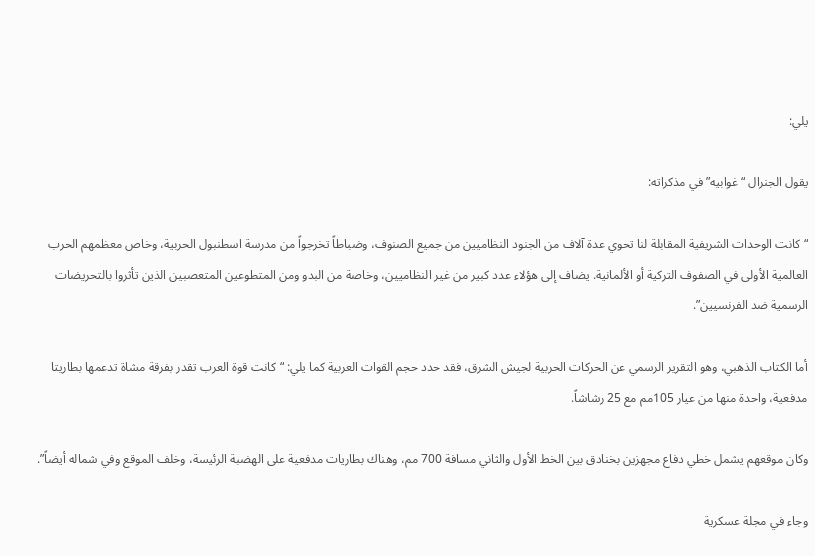يلي:

يقول الجنرال “غوابيه” في مذكراته:

“كانت الوحدات الشريفية المقابلة لنا تحوي عدة آلاف من الجنود النظاميين من جميع الصنوف، وضباطاً تخرجواً من مدرسة اسطنبول الحربية، وخاص معظمهم الحرب العالمية الأولى في الصفوف التركية أو الألمانية. يضاف إلى هؤلاء عدد كبير من غير النظاميين، وخاصة من البدو ومن المتطوعين المتعصبين الذين تأثروا بالتحريضات الرسمية ضد الفرنسيين”.

أما الكتاب الذهبي، وهو التقرير الرسمي عن الحركات الحربية لجيش الشرق، فقد حدد حجم القوات العربية كما يلي: “كانت قوة العرب تقدر بفرقة مشاة تدعمها بطاريتا مدفعية، واحدة منها من عيار 105مم مع 25 رشاشاً.

وكان موقعهم يشمل خطي دفاع مجهزين بخنادق بين الخط الأول والثاني مسافة 700 مم، وهناك بطاريات مدفعية على الهضبة الرئيسة، وخلف الموقع وفي شماله أيضاً”.

وجاء في مجلة عسكرية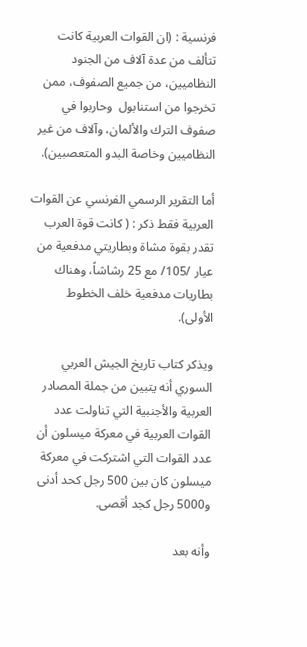فرنسية : (ان القوات العربية كانت تتألف من عدة آلاف من الجنود النظاميين، من جميع الصفوف، ممن تخرجوا من استنابول  وحاربوا في صفوف الترك والألمان، وآلاف من غير النظاميين وخاصة البدو المتعصبين).

أما التقرير الرسمي الفرنسي عن القوات العربية فقط ذكر : ( كانت قوة العرب تقدر بقوة مشاة وبطاريتي مدفعية من عيار /105/ مع 25 رشاشاً، وهناك بطاريات مدفعية خلف الخطوط الأولى).

ويذكر كتاب تاريخ الجيش العربي السوري أنه يتبين من جملة المصادر العربية والأجنبية التي تناولت عدد القوات العربية في معركة ميسلون أن عدد القوات التي اشتركت في معركة ميسلون كان بين 500 رجل كحد أدنى و5000 رجل كجد أقصى.

وأنه بعد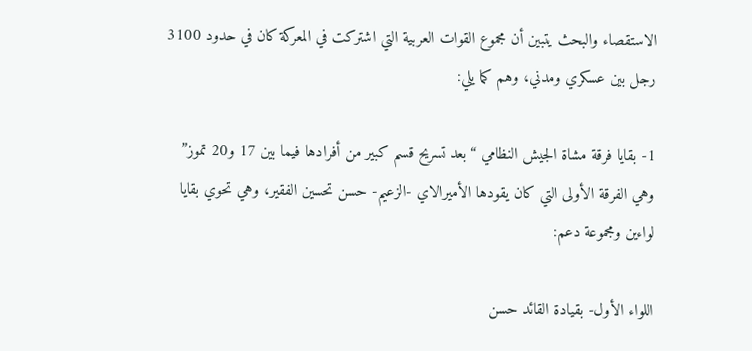الاستقصاء والبحث يتبين أن مجموع القوات العربية التي اشتركت في المعركة كان في حدود 3100 رجل بين عسكري ومدني، وهم كما يلي:

1- بقايا فرقة مشاة الجيش النظامي “بعد تسريح قسم كبير من أفرادها فيما بين 17 و20 تموز” وهي الفرقة الأولى التي كان يقودها الأميرالاي -الزعيم- حسن تحسين الفقير، وهي تحوي بقايا لواءين ومجموعة دعم:

اللواء الأول- بقيادة القائد حسن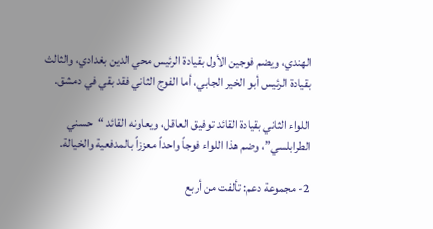الهندي، ويضم فوجين الأول بقيادة الرئيس محي الدين بغدادي، والثالث بقيادة الرئيس أبو الخير الجابي، أما الفوج الثاني فقد بقي في دمشق.

اللواء الثاني بقيادة القائد توفيق العاقل، ويعاونه القائد “حسني الطرابلسي”، وضم هذا اللواء فوجاً واحداً معززاً بالمدفعية والخيالة.

2- مجموعة دعم: تألفت من أربع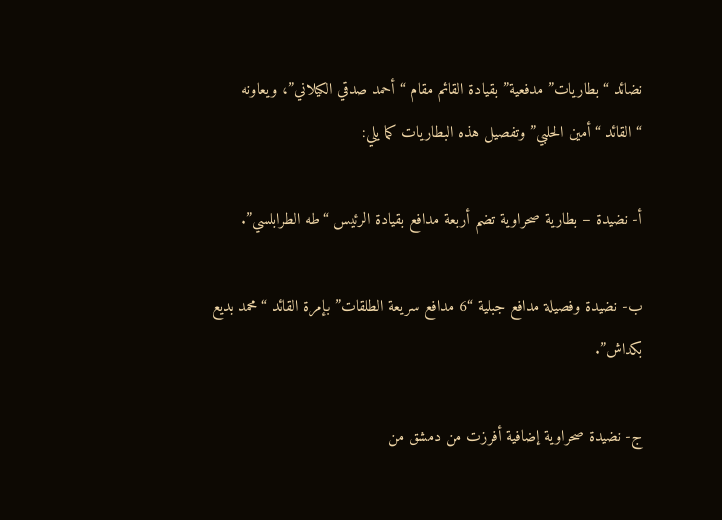نضائد “بطاريات” مدفعية” بقيادة القائم مقام “أحمد صدقي الكيلاني”، ويعاونه “القائد “أمين الحلبي” وتفصيل هذه البطاريات كما يلي:

أ- نضيدة – بطارية صحراوية تضم أربعة مدافع بقيادة الرئيس “طه الطرابلسي”.

ب- نضيدة وفصيلة مدافع جبلية “6 مدافع سريعة الطلقات” بإمرة القائد “محمد بديع بكداش”.

ج- نضيدة صحراوية إضافية أفرزت من دمشق من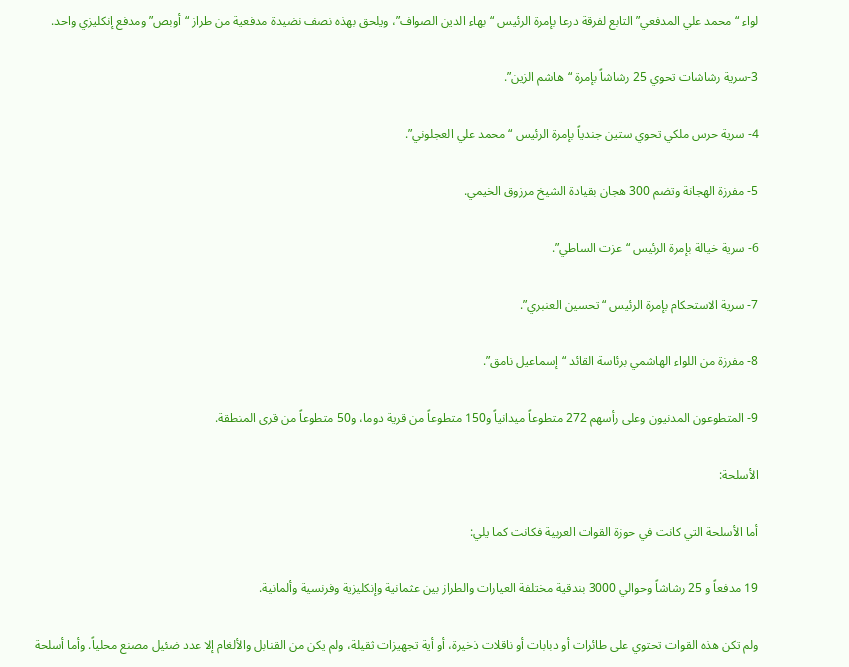لواء “محمد علي المدفعي” التابع لفرقة درعا بإمرة الرئيس “بهاء الدين الصواف”، ويلحق بهذه نصف نضيدة مدفعية من طراز “أوبص” ومدفع إنكليزي واحد.

3-سرية رشاشات تحوي 25 رشاشاً بإمرة “هاشم الزين”.

4- سرية حرس ملكي تحوي ستين جندياً بإمرة الرئيس “محمد علي العجلوني”.

5- مفرزة الهجانة وتضم 300 هجان بقيادة الشيخ مرزوق الخيمي.

6- سرية خيالة بإمرة الرئيس “عزت الساطي”.

7- سرية الاستحكام بإمرة الرئيس “تحسين العنبري”.

8- مفرزة من اللواء الهاشمي برئاسة القائد “إسماعيل نامق”.

9- المتطوعون المدنيون وعلى رأسهم 272 متطوعاً ميدانياً و150 متطوعاً من قرية دوما، و50 متطوعاً من قرى المنطقة.

الأسلحة:

أما الأسلحة التي كانت في حوزة القوات العربية فكانت كما يلي:

19 مدفعاً و 25 رشاشاً وحوالي 3000 بندقية مختلفة العيارات والطراز بين عثمانية وإنكليزية وفرنسية وألمانية.

ولم تكن هذه القوات تحتوي على طائرات أو دبابات أو ناقلات ذخيرة، أو أية تجهيزات ثقيلة، ولم يكن من القنابل والألغام إلا عدد ضئيل مصنع محلياً. وأما أسلحة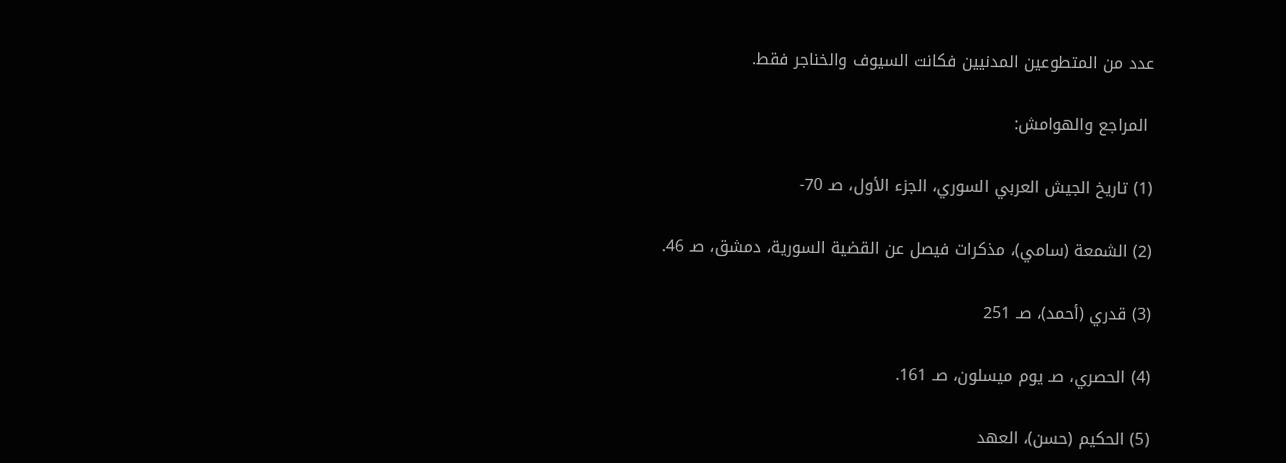عدد من المتطوعين المدنيين فكانت السيوف والخناجر فقط.

 المراجع والهوامش:

(1) تاريخ الجيش العربي السوري، الجزء الأول، صـ 70-

(2) الشمعة (سامي)، مذكرات فيصل عن القضية السورية، دمشق، صـ 46.

(3) قدري (أحمد)، صـ 251

(4) الحصري، صـ يوم ميسلون، صـ 161.

(5) الحكيم (حسن)، العهد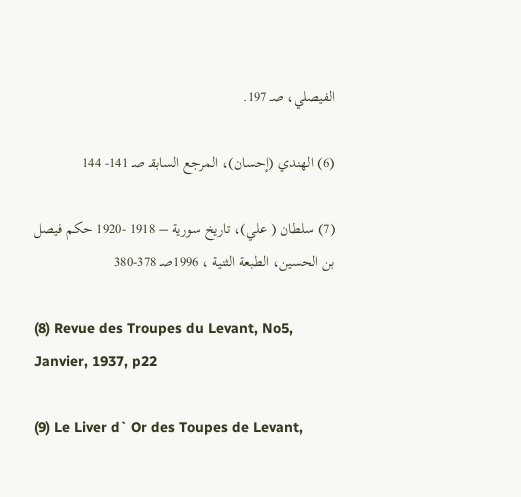الفيصلي، صـ 197.

(6) الهندي (إحسان)، المرجع السابقـ صـ 141- 144

(7) سلطان ( علي)، تاريخ سورية – 1918 -1920 حكم فيصل بن الحسين، الطبعة الثنية ، 1996صـ 378-380

(8) Revue des Troupes du Levant, No5, Janvier, 1937, p22

(9) Le Liver d` Or des Toupes de Levant,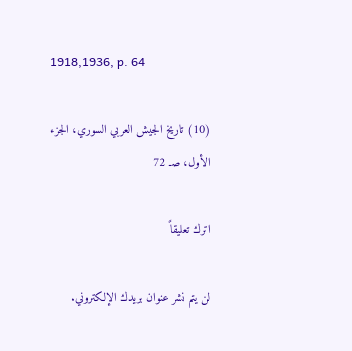1918,1936, p. 64

(10) تاريخ الجيش العربي السوري، الجزء الأول، صـ 72

اترك تعليقاً

لن يتم نشر عنوان بريدك الإلكتروني.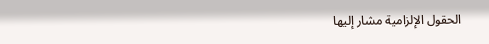الحقول الإلزامية مشار إليها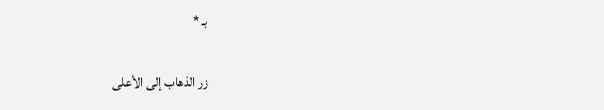بـ *

زر الذهاب إلى الأعلى